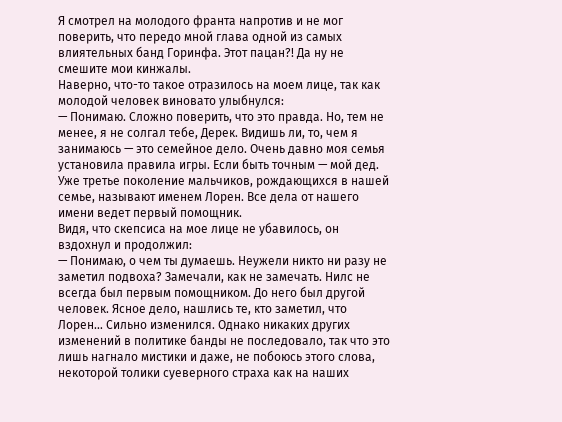Я смотрел на молодого франта напротив и не мог поверить, что передо мной глава одной из самых влиятельных банд Горинфа. Этот пацан?! Да ну не смешите мои кинжалы.
Наверно, что-то такое отразилось на моем лице, так как молодой человек виновато улыбнулся:
— Понимаю. Сложно поверить, что это правда. Но, тем не менее, я не солгал тебе, Дерек. Видишь ли, то, чем я занимаюсь — это семейное дело. Очень давно моя семья установила правила игры. Если быть точным — мой дед. Уже третье поколение мальчиков, рождающихся в нашей семье, называют именем Лорен. Все дела от нашего имени ведет первый помощник.
Видя, что скепсиса на мое лице не убавилось, он вздохнул и продолжил:
— Понимаю, о чем ты думаешь. Неужели никто ни разу не заметил подвоха? Замечали, как не замечать. Нилс не всегда был первым помощником. До него был другой человек. Ясное дело, нашлись те, кто заметил, что Лорен… Сильно изменился. Однако никаких других изменений в политике банды не последовало, так что это лишь нагнало мистики и даже, не побоюсь этого слова, некоторой толики суеверного страха как на наших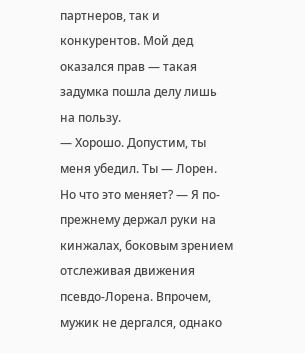партнеров, так и конкурентов. Мой дед оказался прав — такая задумка пошла делу лишь на пользу.
— Хорошо. Допустим, ты меня убедил. Ты — Лорен. Но что это меняет? — Я по-прежнему держал руки на кинжалах, боковым зрением отслеживая движения псевдо-Лорена. Впрочем, мужик не дергался, однако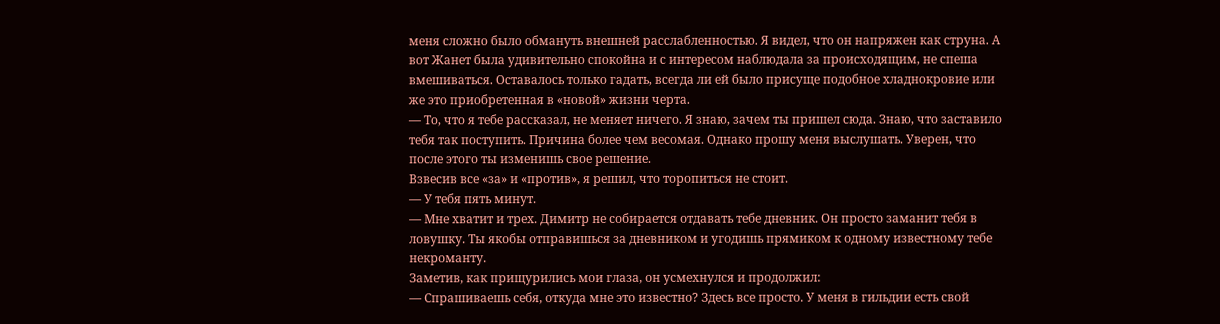меня сложно было обмануть внешней расслабленностью. Я видел, что он напряжен как струна. А вот Жанет была удивительно спокойна и с интересом наблюдала за происходящим, не спеша вмешиваться. Оставалось только гадать, всегда ли ей было присуще подобное хладнокровие или же это приобретенная в «новой» жизни черта.
— То, что я тебе рассказал, не меняет ничего. Я знаю, зачем ты пришел сюда. Знаю, что заставило тебя так поступить. Причина более чем весомая. Однако прошу меня выслушать. Уверен, что после этого ты изменишь свое решение.
Взвесив все «за» и «против», я решил, что торопиться не стоит.
— У тебя пять минут.
— Мне хватит и трех. Димитр не собирается отдавать тебе дневник. Он просто заманит тебя в ловушку. Ты якобы отправишься за дневником и угодишь прямиком к одному известному тебе некроманту.
Заметив, как прищурились мои глаза, он усмехнулся и продолжил:
— Спрашиваешь себя, откуда мне это известно? Здесь все просто. У меня в гильдии есть свой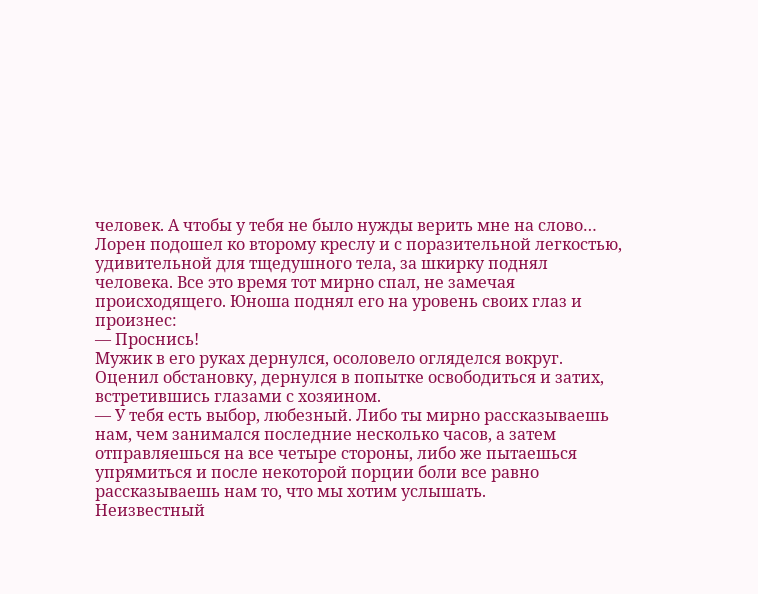человек. А чтобы у тебя не было нужды верить мне на слово…
Лорен подошел ко второму креслу и с поразительной легкостью, удивительной для тщедушного тела, за шкирку поднял человека. Все это время тот мирно спал, не замечая происходящего. Юноша поднял его на уровень своих глаз и произнес:
— Проснись!
Мужик в его руках дернулся, осоловело огляделся вокруг. Оценил обстановку, дернулся в попытке освободиться и затих, встретившись глазами с хозяином.
— У тебя есть выбор, любезный. Либо ты мирно рассказываешь нам, чем занимался последние несколько часов, а затем отправляешься на все четыре стороны, либо же пытаешься упрямиться и после некоторой порции боли все равно рассказываешь нам то, что мы хотим услышать.
Неизвестный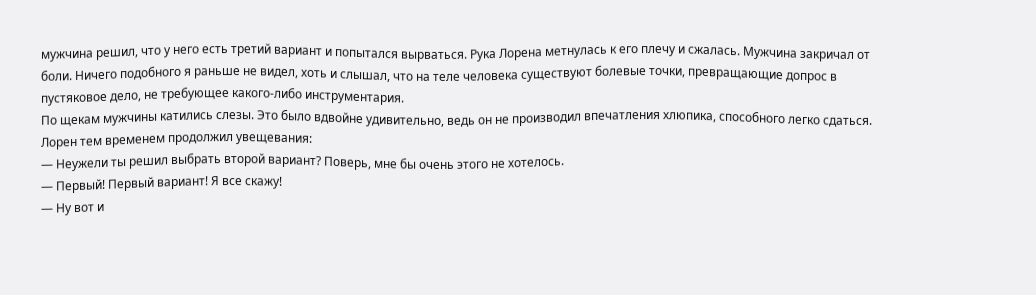мужчина решил, что у него есть третий вариант и попытался вырваться. Рука Лорена метнулась к его плечу и сжалась. Мужчина закричал от боли. Ничего подобного я раньше не видел, хоть и слышал, что на теле человека существуют болевые точки, превращающие допрос в пустяковое дело, не требующее какого-либо инструментария.
По щекам мужчины катились слезы. Это было вдвойне удивительно, ведь он не производил впечатления хлюпика, способного легко сдаться.
Лорен тем временем продолжил увещевания:
— Неужели ты решил выбрать второй вариант? Поверь, мне бы очень этого не хотелось.
— Первый! Первый вариант! Я все скажу!
— Ну вот и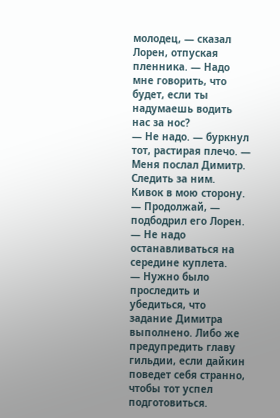молодец, — сказал Лорен, отпуская пленника. — Надо мне говорить, что будет, если ты надумаешь водить нас за нос?
— Не надо. — буркнул тот, растирая плечо. — Меня послал Димитр. Следить за ним.
Кивок в мою сторону.
— Продолжай, — подбодрил его Лорен. — Не надо останавливаться на середине куплета.
— Нужно было проследить и убедиться, что задание Димитра выполнено. Либо же предупредить главу гильдии, если дайкин поведет себя странно, чтобы тот успел подготовиться.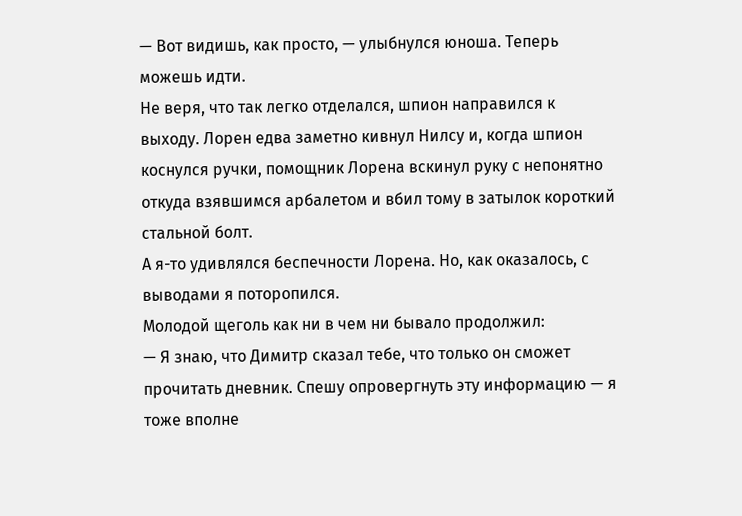— Вот видишь, как просто, — улыбнулся юноша. Теперь можешь идти.
Не веря, что так легко отделался, шпион направился к выходу. Лорен едва заметно кивнул Нилсу и, когда шпион коснулся ручки, помощник Лорена вскинул руку с непонятно откуда взявшимся арбалетом и вбил тому в затылок короткий стальной болт.
А я-то удивлялся беспечности Лорена. Но, как оказалось, с выводами я поторопился.
Молодой щеголь как ни в чем ни бывало продолжил:
— Я знаю, что Димитр сказал тебе, что только он сможет прочитать дневник. Спешу опровергнуть эту информацию — я тоже вполне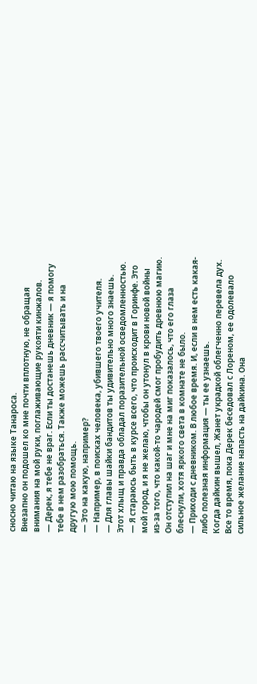сносно читаю на языке Танароса.
Внезапно он подошел ко мне почти вплотную, не обращая внимания на мой руки, поглаживающие рукояти кинжалов.
— Дерек, я тебе не враг. Если ты достанешь дневник — я помогу тебе в нем разобраться. Также можешь рассчитывать и на другую мою помощь.
— Это на какую, например?
— Например, в поисках человека, убившего твоего учителя.
— Для главы шайки бандитов ты удивительно много знаешь.
Этот хлыщ и правда обладал поразительной осведомленностью.
— Я стараюсь быть в курсе всего, что происходит в Горинфе. Это мой город, и я не желаю, чтобы он утонул в крови новой войны из-за того, что какой-то чародей смог пробудить древнюю магию.
Он отступил на шаг и мне на миг показалось, что его глаза блеснули, хотя яркого света в комнате не было.
— Приходи с дневником. В любое время. И, если в нем есть какая-либо полезная информация — ты ее узнаешь.
Когда дайкин вышел, Жанет украдкой облегченно перевела дух. Все то время, пока Дерек беседовал с Лореном, ее одолевало сильное желание напасть на дайкина. Она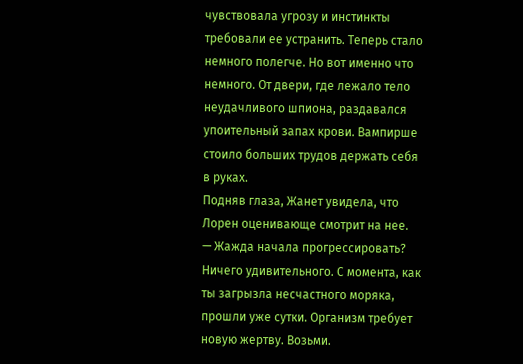чувствовала угрозу и инстинкты требовали ее устранить. Теперь стало немного полегче. Но вот именно что немного. От двери, где лежало тело неудачливого шпиона, раздавался упоительный запах крови. Вампирше стоило больших трудов держать себя в руках.
Подняв глаза, Жанет увидела, что Лорен оценивающе смотрит на нее.
— Жажда начала прогрессировать? Ничего удивительного. С момента, как ты загрызла несчастного моряка, прошли уже сутки. Организм требует новую жертву. Возьми.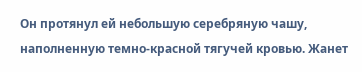Он протянул ей небольшую серебряную чашу, наполненную темно-красной тягучей кровью. Жанет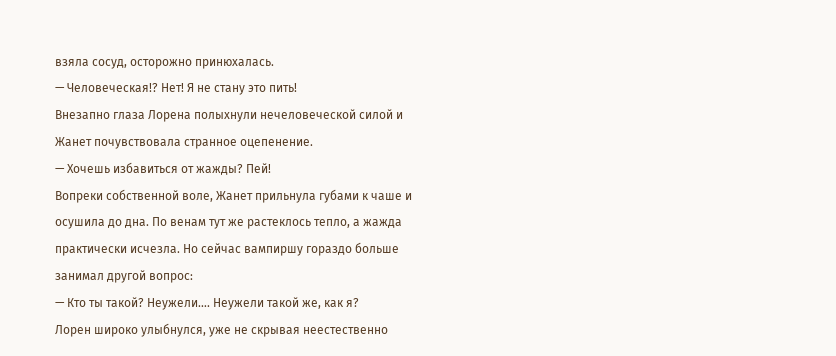взяла сосуд, осторожно принюхалась.
— Человеческая!? Нет! Я не стану это пить!
Внезапно глаза Лорена полыхнули нечеловеческой силой и Жанет почувствовала странное оцепенение.
— Хочешь избавиться от жажды? Пей!
Вопреки собственной воле, Жанет прильнула губами к чаше и осушила до дна. По венам тут же растеклось тепло, а жажда практически исчезла. Но сейчас вампиршу гораздо больше занимал другой вопрос:
— Кто ты такой? Неужели…. Неужели такой же, как я?
Лорен широко улыбнулся, уже не скрывая неестественно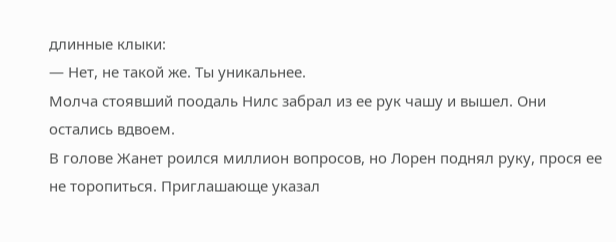длинные клыки:
— Нет, не такой же. Ты уникальнее.
Молча стоявший поодаль Нилс забрал из ее рук чашу и вышел. Они остались вдвоем.
В голове Жанет роился миллион вопросов, но Лорен поднял руку, прося ее не торопиться. Приглашающе указал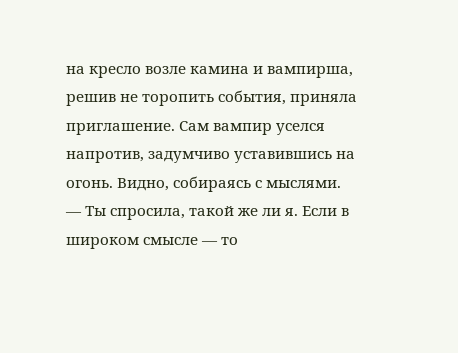на кресло возле камина и вампирша, решив не торопить события, приняла приглашение. Сам вампир уселся напротив, задумчиво уставившись на огонь. Видно, собираясь с мыслями.
— Ты спросила, такой же ли я. Если в широком смысле — то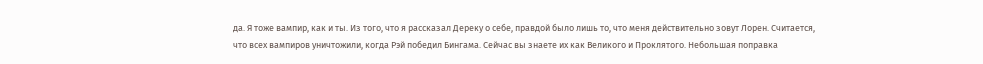да. Я тоже вампир, как и ты. Из того, что я рассказал Дереку о себе, правдой было лишь то, что меня действительно зовут Лорен. Считается, что всех вампиров уничтожили, когда Рэй победил Бингама. Сейчас вы знаете их как Великого и Проклятого. Небольшая поправка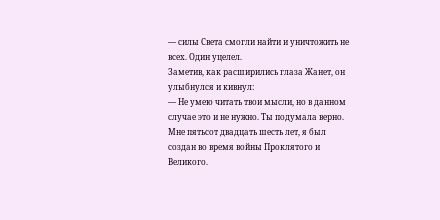— силы Света смогли найти и уничтожить не всех. Один уцелел.
Заметив, как расширились глаза Жанет, он улыбнулся и кивнул:
— Не умею читать твои мысли, но в данном случае это и не нужно. Ты подумала верно. Мне пятьсот двадцать шесть лет, я был создан во время войны Проклятого и Великого.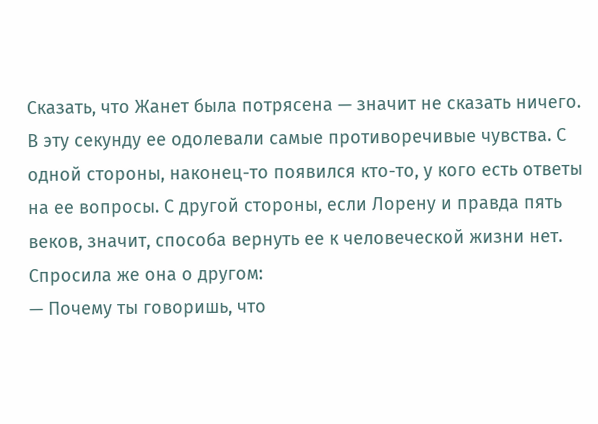Сказать, что Жанет была потрясена — значит не сказать ничего. В эту секунду ее одолевали самые противоречивые чувства. С одной стороны, наконец-то появился кто-то, у кого есть ответы на ее вопросы. С другой стороны, если Лорену и правда пять веков, значит, способа вернуть ее к человеческой жизни нет. Спросила же она о другом:
— Почему ты говоришь, что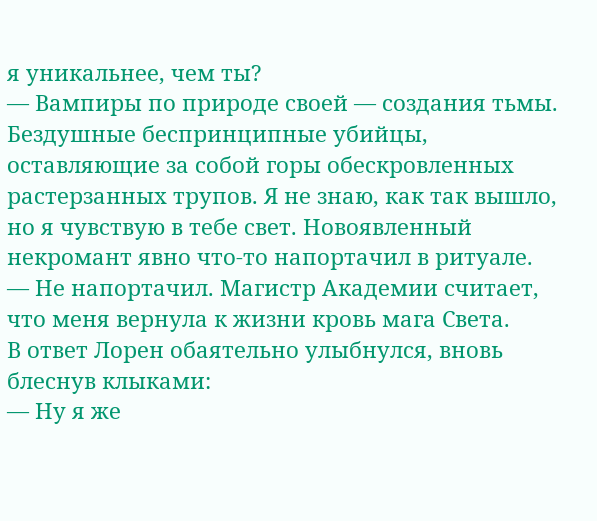я уникальнее, чем ты?
— Вампиры по природе своей — создания тьмы. Бездушные беспринципные убийцы, оставляющие за собой горы обескровленных растерзанных трупов. Я не знаю, как так вышло, но я чувствую в тебе свет. Новоявленный некромант явно что-то напортачил в ритуале.
— Не напортачил. Магистр Академии считает, что меня вернула к жизни кровь мага Света.
В ответ Лорен обаятельно улыбнулся, вновь блеснув клыками:
— Ну я же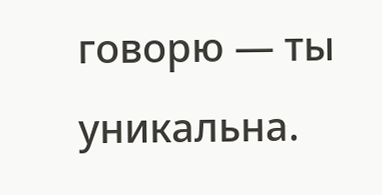говорю — ты уникальна.